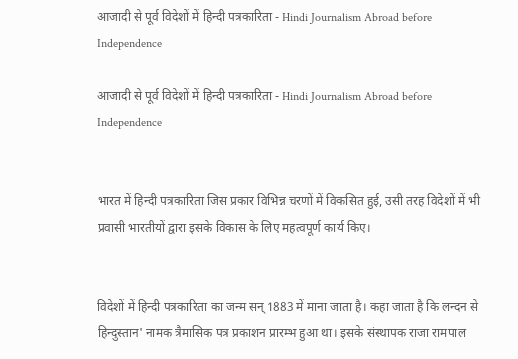आजादी से पूर्व विदेशों में हिन्दी पत्रकारिता - Hindi Journalism Abroad before Independence

आजादी से पूर्व विदेशों में हिन्दी पत्रकारिता - Hindi Journalism Abroad before Independence


भारत में हिन्दी पत्रकारिता जिस प्रकार विभिन्न चरणों में विकसित हुई, उसी तरह विदेशों में भी प्रवासी भारतीयों द्वारा इसके विकास के लिए महत्वपूर्ण कार्य किए।


विदेशों में हिन्दी पत्रकारिता का जन्म सन् 1883 में माना जाता है। कहा जाता है कि लन्दन से हिन्दुस्तान' नामक त्रैमासिक पत्र प्रकाशन प्रारम्भ हुआ था। इसके संस्थापक राजा रामपाल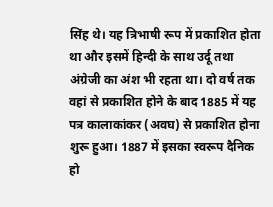सिंह थे। यह त्रिभाषी रूप में प्रकाशित होता था और इसमें हिन्दी के साथ उर्दू तथा अंग्रेजी का अंश भी रहता था। दो वर्ष तक वहां से प्रकाशित होने के बाद 1885 में यह पत्र कालाकांकर (अवघ) से प्रकाशित होना शुरू हुआ। 1887 में इसका स्वरूप दैनिक हो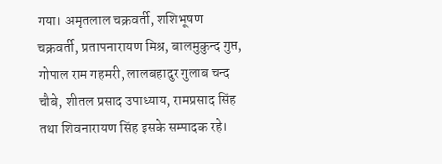गया। अमृतलाल चक्रवर्ती, शशिभूषण चक्रवर्ती, प्रतापनारायण मिश्र, बालमुकुन्द गुप्त, गोपाल राम गहमरी, लालबहादुर गुलाब चन्द चौबे, शीतल प्रसाद उपाध्याय, रामप्रसाद सिंह तथा शिवनारायण सिंह इसके सम्पादक रहे।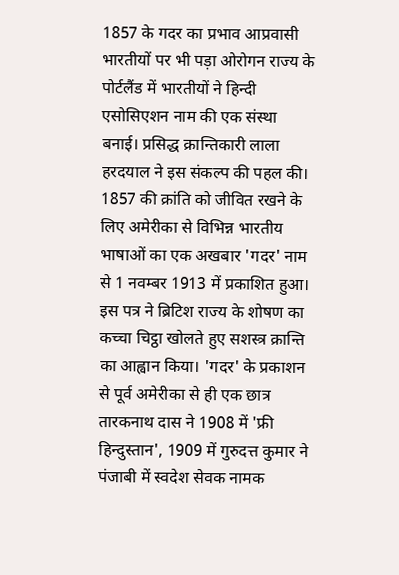1857 के गदर का प्रभाव आप्रवासी भारतीयों पर भी पड़ा ओरोगन राज्य के पोर्टलैंड में भारतीयों ने हिन्दी एसोसिएशन नाम की एक संस्था बनाई। प्रसिद्ध क्रान्तिकारी लाला हरदयाल ने इस संकल्प की पहल की। 1857 की क्रांति को जीवित रखने के लिए अमेरीका से विभिन्न भारतीय भाषाओं का एक अखबार 'गदर' नाम से 1 नवम्बर 1913 में प्रकाशित हुआ। इस पत्र ने ब्रिटिश राज्य के शोषण का कच्चा चिट्ठा खोलते हुए सशस्त्र क्रान्ति का आह्वान किया। 'गदर' के प्रकाशन से पूर्व अमेरीका से ही एक छात्र तारकनाथ दास ने 1908 में 'फ्री हिन्दुस्तान', 1909 में गुरुदत्त कुमार ने पंजाबी में स्वदेश सेवक नामक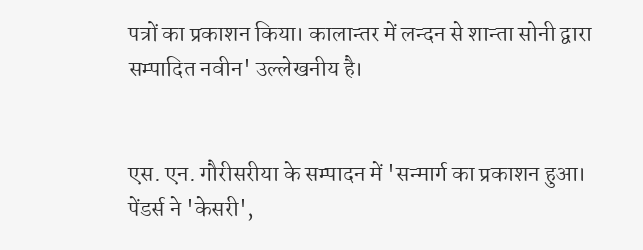पत्रों का प्रकाशन किया। कालान्तर में लन्दन से शान्ता सोनी द्वारा सम्पादित नवीन' उल्लेखनीय है।


एस. एन. गौरीसरीया के सम्पादन में 'सन्मार्ग का प्रकाशन हुआ। पेंडर्स ने 'केसरी',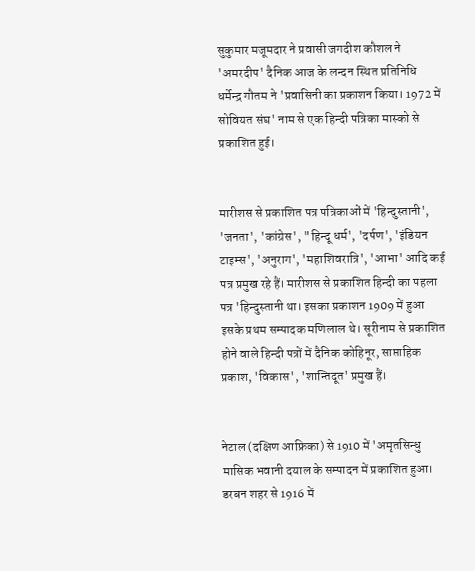सुकुमार मजूमदार ने प्रवासी जगदीश कौशल ने 'अमरदीप' दैनिक आज के लन्दन स्थित प्रतिनिधि धर्मेन्द्र गौतम ने 'प्रवासिनी का प्रकाशन किया। 1972 में सोवियत संघ' नाम से एक हिन्दी पत्रिका मास्को से प्रकाशित हुई।


मारीशस से प्रकाशित पत्र पत्रिकाओं में 'हिन्दुस्तानी', 'जनता', 'कांग्रेस', "हिन्दू धर्म', 'दर्पण', 'इंडियन टाइम्स', 'अनुराग', 'महाशिवरात्रि', 'आभा' आदि कई पत्र प्रमुख रहे हैं। मारीशस से प्रकाशित हिन्दी का पहला पत्र 'हिन्दुस्तानी था। इसका प्रकाशन 1909 में हुआ इसके प्रथम सम्पादक मणिलाल थे। सूरीनाम से प्रकाशित होने वाले हिन्दी पत्रों में दैनिक कोहिनूर, साप्ताहिक प्रकाश, 'विकास', 'शान्तिदूत' प्रमुख हैं।


नेटाल (दक्षिण आफ्रिका) से 1910 में 'अमृतसिन्धु मासिक भवानी दयाल के सम्पादन में प्रकाशित हुआ। डरबन शहर से 1916 में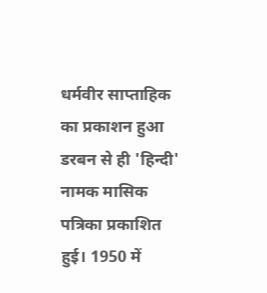धर्मवीर साप्ताहिक का प्रकाशन हुआ डरबन से ही 'हिन्दी' नामक मासिक पत्रिका प्रकाशित हुई। 1950 में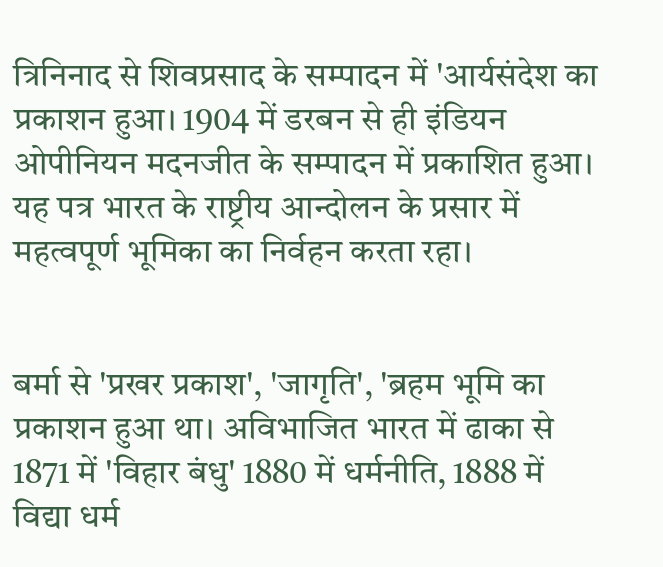त्रिनिनाद से शिवप्रसाद के सम्पादन में 'आर्यसंदेश का प्रकाशन हुआ। 1904 में डरबन से ही इंडियन ओपीनियन मदनजीत के सम्पादन में प्रकाशित हुआ। यह पत्र भारत के राष्ट्रीय आन्दोलन के प्रसार में महत्वपूर्ण भूमिका का निर्वहन करता रहा।


बर्मा से 'प्रखर प्रकाश', 'जागृति', 'ब्रहम भूमि का प्रकाशन हुआ था। अविभाजित भारत में ढाका से 1871 में 'विहार बंधु' 1880 में धर्मनीति, 1888 में विद्या धर्म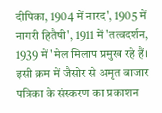दीपिका, 1904 में नारद', 1905 में नागरी हितैषी', 1911 में 'तत्वदर्शन, 1939 में 'मेल मिलाप प्रमुख रहे हैं। इसी क्रम में जैसोर से अमृत बाजार पत्रिका के संस्करण का प्रकाशन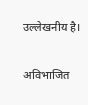उल्लेखनीय है।


अविभाजित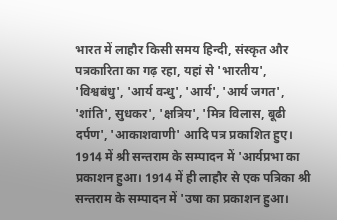भारत में लाहौर किसी समय हिन्दी, संस्कृत और पत्रकारिता का गढ़ रहा, यहां से 'भारतीय', 'विश्वबंधु', 'आर्य वन्धु', 'आर्य', 'आर्य जगत', 'शांति', सुधकर', 'क्षत्रिय', 'मित्र विलास, बूढी दर्पण', 'आकाशवाणी' आदि पत्र प्रकाशित हुए। 1914 में श्री सन्तराम के सम्पादन में 'आर्यप्रभा का प्रकाशन हुआ। 1914 में ही लाहौर से एक पत्रिका श्री सन्तराम के सम्पादन में 'उषा का प्रकाशन हुआ।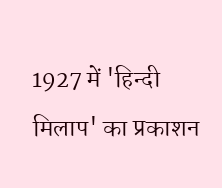1927 में 'हिन्दी मिलाप' का प्रकाशन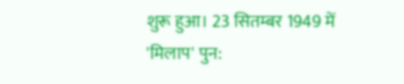शुरू हुआ। 23 सितम्बर 1949 में 'मिलाप' पुन: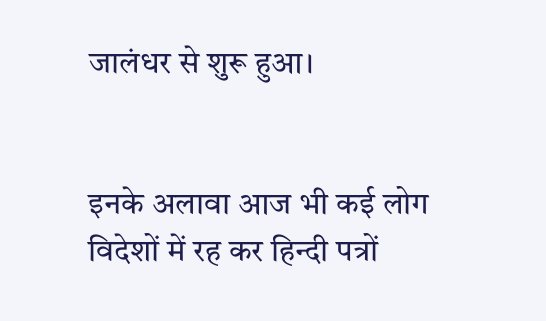जालंधर से शुरू हुआ।


इनके अलावा आज भी कई लोग विदेशों में रह कर हिन्दी पत्रों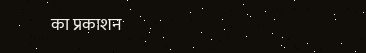का प्रकाशन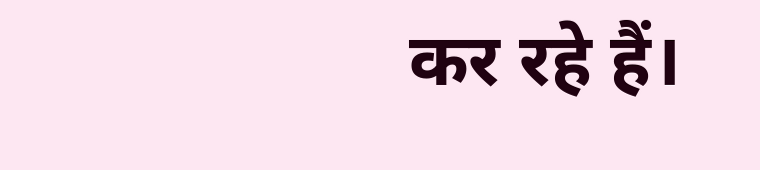कर रहे हैं।